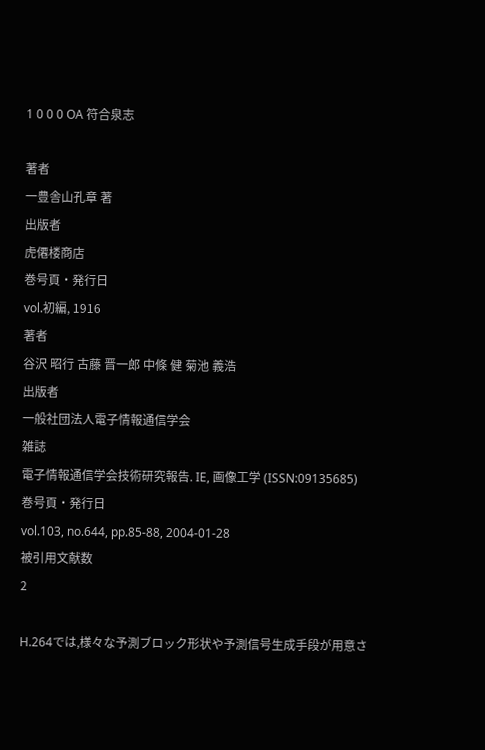1 0 0 0 OA 符合泉志

著者
一豊舎山孔章 著
出版者
虎僊楼商店
巻号頁・発行日
vol.初編, 1916
著者
谷沢 昭行 古藤 晋一郎 中條 健 菊池 義浩
出版者
一般社団法人電子情報通信学会
雑誌
電子情報通信学会技術研究報告. IE, 画像工学 (ISSN:09135685)
巻号頁・発行日
vol.103, no.644, pp.85-88, 2004-01-28
被引用文献数
2

H.264では,様々な予測ブロック形状や予測信号生成手段が用意さ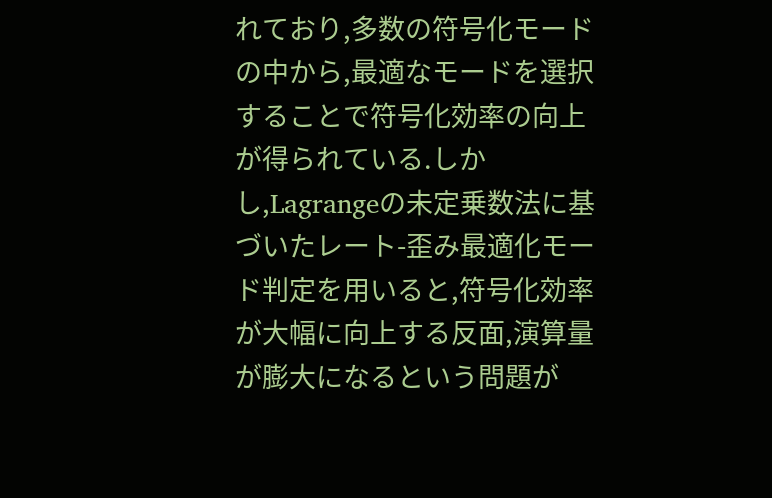れており,多数の符号化モードの中から,最適なモードを選択することで符号化効率の向上が得られている.しかし,Lagrangeの未定乗数法に基づいたレート-歪み最適化モード判定を用いると,符号化効率が大幅に向上する反面,演算量が膨大になるという問題が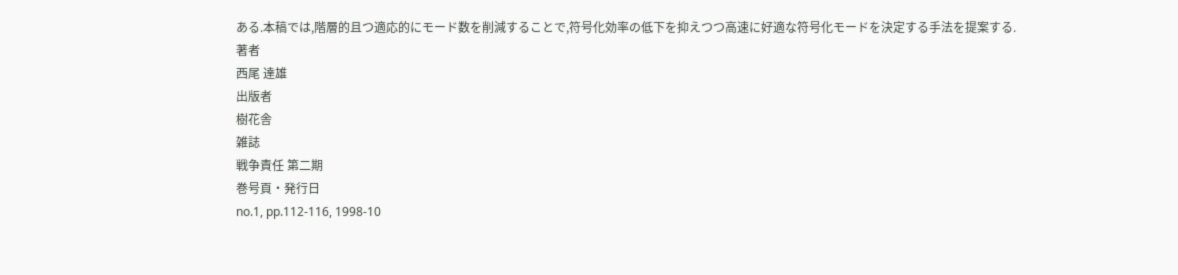ある.本稿では,階層的且つ適応的にモード数を削減することで,符号化効率の低下を抑えつつ高速に好適な符号化モードを決定する手法を提案する.
著者
西尾 達雄
出版者
樹花舎
雑誌
戦争責任 第二期
巻号頁・発行日
no.1, pp.112-116, 1998-10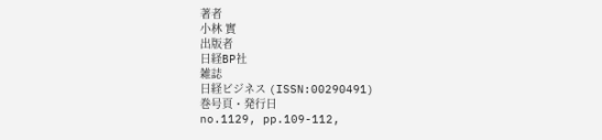著者
小林 實
出版者
日経BP社
雑誌
日経ビジネス (ISSN:00290491)
巻号頁・発行日
no.1129, pp.109-112,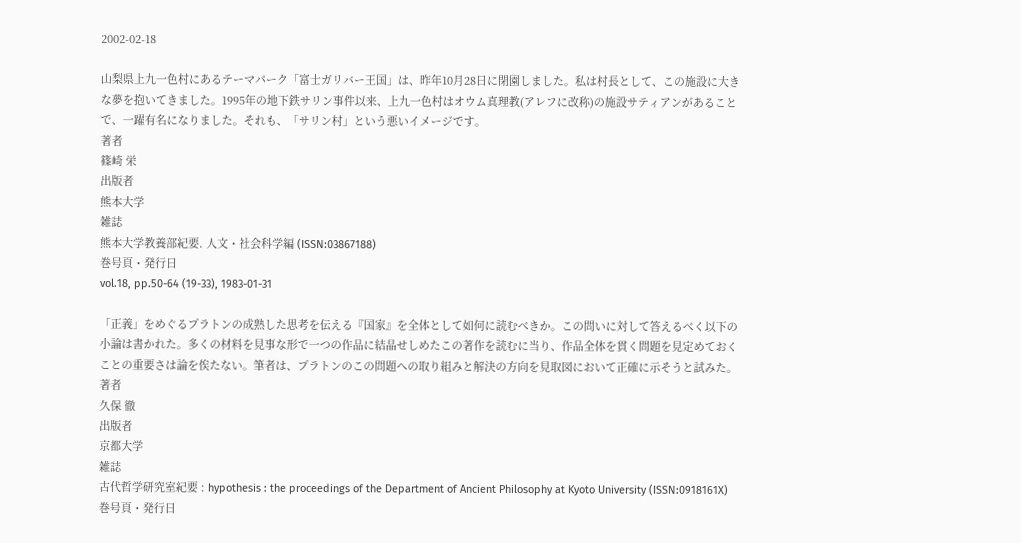2002-02-18

山梨県上九一色村にあるテーマパーク「富士ガリバー王国」は、昨年10月28日に閉園しました。私は村長として、この施設に大きな夢を抱いてきました。1995年の地下鉄サリン事件以来、上九一色村はオウム真理教(アレフに改称)の施設サティアンがあることで、一躍有名になりました。それも、「サリン村」という悪いイメージです。
著者
篠崎 栄
出版者
熊本大学
雑誌
熊本大学教養部紀要. 人文・社会科学編 (ISSN:03867188)
巻号頁・発行日
vol.18, pp.50-64 (19-33), 1983-01-31

「正義」をめぐるプラトンの成熟した思考を伝える『国家』を全体として如何に読むべきか。この問いに対して答えるべく以下の小論は書かれた。多くの材料を見事な形で一つの作品に結晶せしめたこの著作を読むに当り、作品全体を貫く問題を見定めておくことの重要さは論を俟たない。筆者は、プラトンのこの問題への取り組みと解決の方向を見取図において正確に示そうと試みた。
著者
久保 徹
出版者
京都大学
雑誌
古代哲学研究室紀要 : hypothesis : the proceedings of the Department of Ancient Philosophy at Kyoto University (ISSN:0918161X)
巻号頁・発行日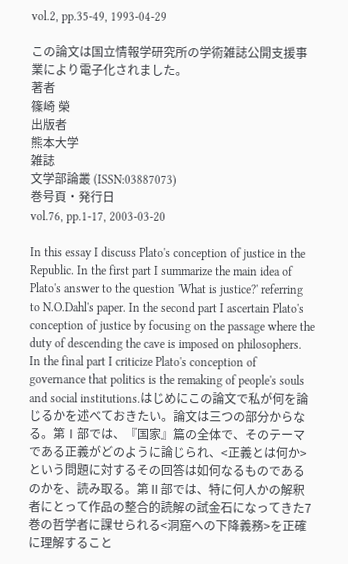vol.2, pp.35-49, 1993-04-29

この論文は国立情報学研究所の学術雑誌公開支援事業により電子化されました。
著者
篠崎 榮
出版者
熊本大学
雑誌
文学部論叢 (ISSN:03887073)
巻号頁・発行日
vol.76, pp.1-17, 2003-03-20

In this essay I discuss Plato's conception of justice in the Republic. In the first part I summarize the main idea of Plato's answer to the question 'What is justice?' referring to N.O.Dahl's paper. In the second part I ascertain Plato's conception of justice by focusing on the passage where the duty of descending the cave is imposed on philosophers. In the final part I criticize Plato's conception of governance that politics is the remaking of people's souls and social institutions.はじめにこの論文で私が何を論じるかを述べておきたい。論文は三つの部分からなる。第Ⅰ部では、『国家』篇の全体で、そのテーマである正義がどのように論じられ、<正義とは何か>という問題に対するその回答は如何なるものであるのかを、読み取る。第Ⅱ部では、特に何人かの解釈者にとって作品の整合的読解の試金石になってきた7巻の哲学者に課せられる<洞窟への下降義務>を正確に理解すること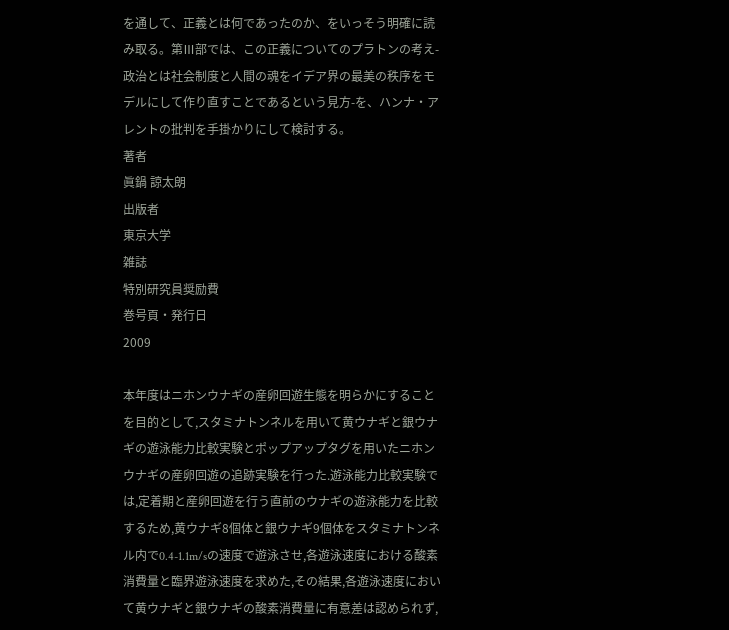を通して、正義とは何であったのか、をいっそう明確に読み取る。第Ⅲ部では、この正義についてのプラトンの考え-政治とは社会制度と人間の魂をイデア界の最美の秩序をモデルにして作り直すことであるという見方-を、ハンナ・アレントの批判を手掛かりにして検討する。
著者
眞鍋 諒太朗
出版者
東京大学
雑誌
特別研究員奨励費
巻号頁・発行日
2009

本年度はニホンウナギの産卵回遊生態を明らかにすることを目的として,スタミナトンネルを用いて黄ウナギと銀ウナギの遊泳能力比較実験とポップアップタグを用いたニホンウナギの産卵回遊の追跡実験を行った.遊泳能力比較実験では,定着期と産卵回遊を行う直前のウナギの遊泳能力を比較するため,黄ウナギ8個体と銀ウナギ9個体をスタミナトンネル内で0.4-1.1m/sの速度で遊泳させ,各遊泳速度における酸素消費量と臨界遊泳速度を求めた,その結果,各遊泳速度において黄ウナギと銀ウナギの酸素消費量に有意差は認められず,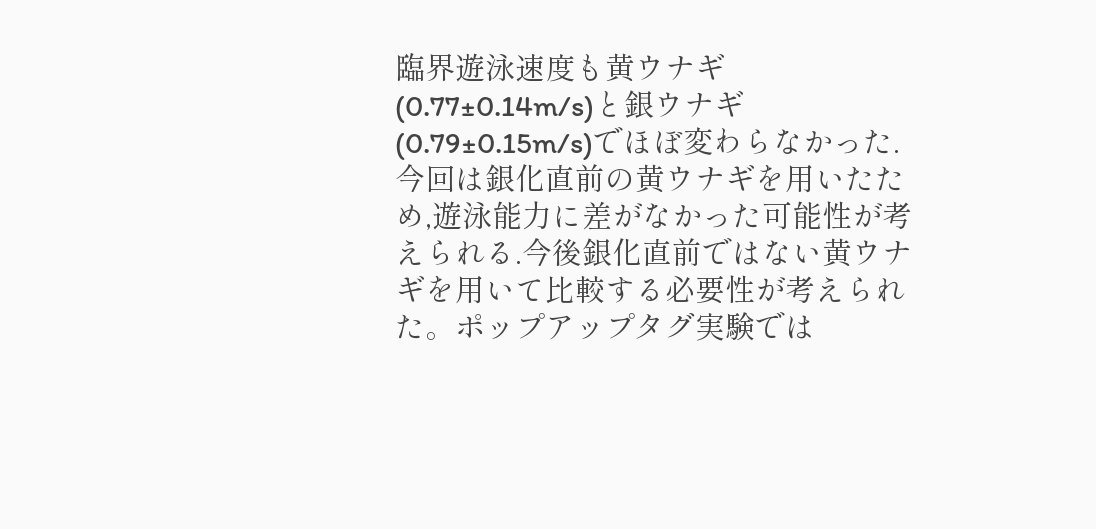臨界遊泳速度も黄ウナギ(0.77±0.14m/s)と銀ウナギ(0.79±0.15m/s)でほぼ変わらなかった.今回は銀化直前の黄ウナギを用いたため,遊泳能力に差がなかった可能性が考えられる.今後銀化直前ではない黄ウナギを用いて比較する必要性が考えられた。ポップアップタグ実験では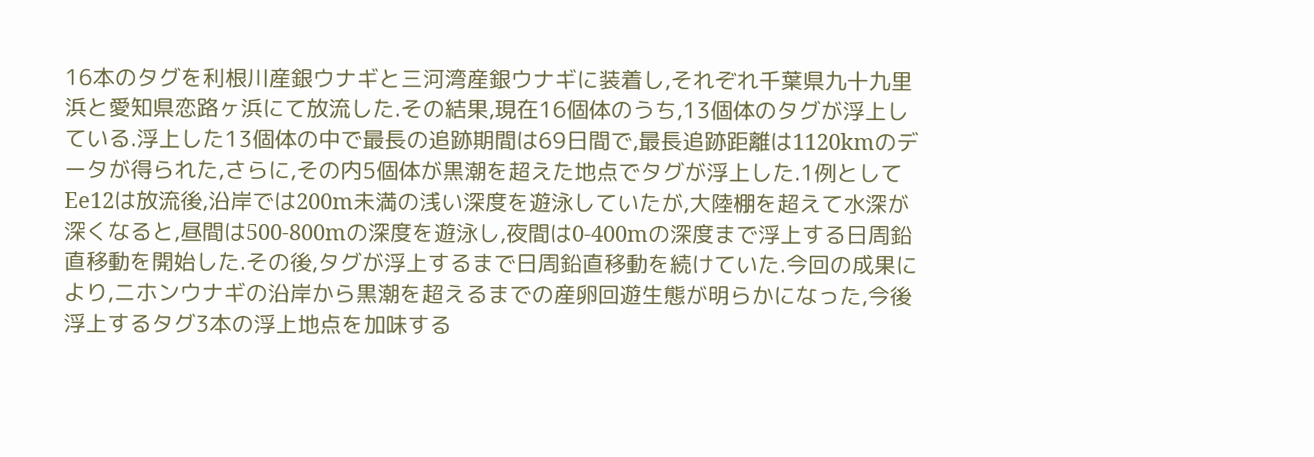16本のタグを利根川産銀ウナギと三河湾産銀ウナギに装着し,それぞれ千葉県九十九里浜と愛知県恋路ヶ浜にて放流した.その結果,現在16個体のうち,13個体のタグが浮上している.浮上した13個体の中で最長の追跡期間は69日間で,最長追跡距離は1120kmのデータが得られた,さらに,その内5個体が黒潮を超えた地点でタグが浮上した.1例としてEe12は放流後,沿岸では200m未満の浅い深度を遊泳していたが,大陸棚を超えて水深が深くなると,昼間は500-800mの深度を遊泳し,夜間は0-400mの深度まで浮上する日周鉛直移動を開始した.その後,タグが浮上するまで日周鉛直移動を続けていた.今回の成果により,ニホンウナギの沿岸から黒潮を超えるまでの産卵回遊生態が明らかになった,今後浮上するタグ3本の浮上地点を加味する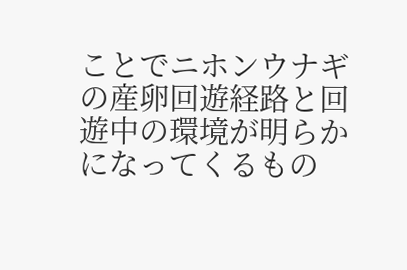ことでニホンウナギの産卵回遊経路と回遊中の環境が明らかになってくるもの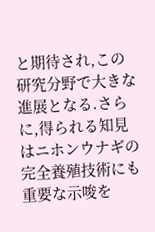と期待され,この研究分野で大きな進展となる.さらに,得られる知見はニホンウナギの完全養殖技術にも重要な示唆を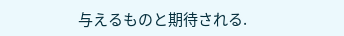与えるものと期待される.